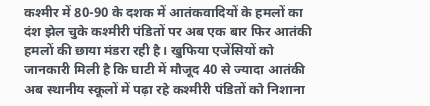कश्मीर में 80-90 के दशक में आतंकवादियों के हमलों का दंश झेल चुके कश्मीरी पंडितों पर अब एक बार फिर आतंकी हमलों की छाया मंडरा रही है। खुफिया एजेंसियों को जानकारी मिली है कि घाटी में मौजूद 40 से ज्यादा आतंकी अब स्थानीय स्कूलों में पढ़ा रहे कश्मीरी पंडितों को निशाना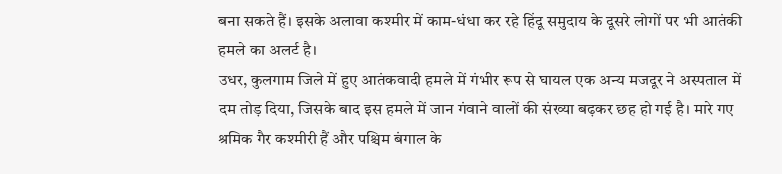बना सकते हैं। इसके अलावा कश्मीर में काम-धंधा कर रहे हिंदू समुदाय के दूसरे लोगों पर भी आतंकी हमले का अलर्ट है।
उधर, कुलगाम जिले में हुए आतंकवादी हमले में गंभीर रूप से घायल एक अन्य मजदूर ने अस्पताल में दम तोड़ दिया, जिसके बाद इस हमले में जान गंवाने वालों की संख्या बढ़कर छह हो गई है। मारे गए श्रमिक गैर कश्मीरी हैं और पश्चिम बंगाल के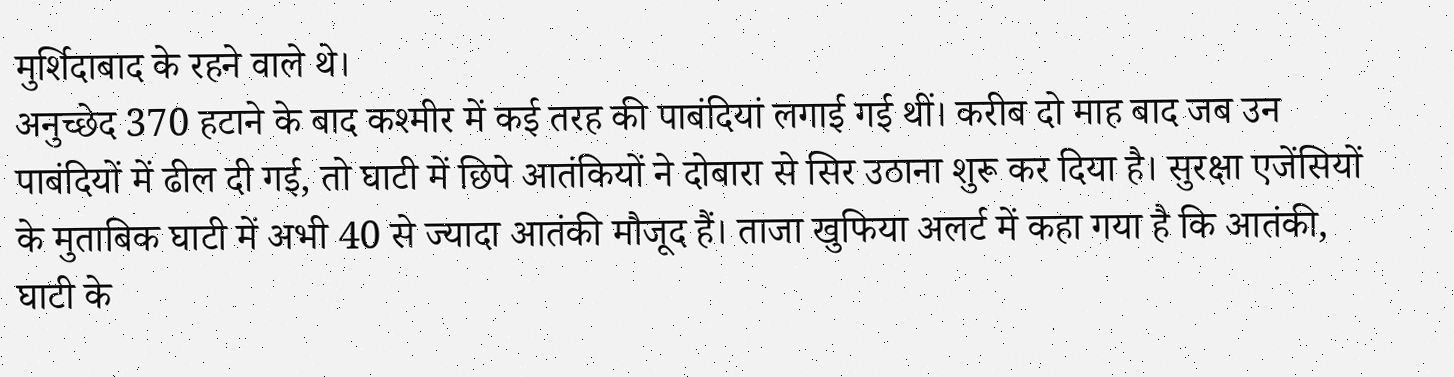मुर्शिदाबाद के रहने वाले थे।
अनुच्छेद 370 हटाने के बाद कश्मीर में कई तरह की पाबंदियां लगाई गई थीं। करीब दो माह बाद जब उन पाबंदियों में ढील दी गई, तो घाटी में छिपे आतंकियों ने दोबारा से सिर उठाना शुरू कर दिया है। सुरक्षा एजेंसियों के मुताबिक घाटी में अभी 40 से ज्यादा आतंकी मौजूद हैं। ताजा खुफिया अलर्ट में कहा गया है कि आतंकी, घाटी के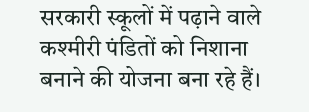सरकारी स्कूलों में पढ़ाने वाले कश्मीरी पंडितों को निशाना बनाने की योजना बना रहे हैं।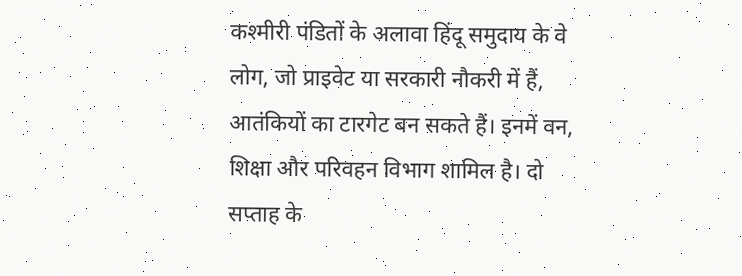कश्मीरी पंडितों के अलावा हिंदू समुदाय के वे लोग, जो प्राइवेट या सरकारी नौकरी में हैं, आतंकियों का टारगेट बन सकते हैं। इनमें वन, शिक्षा और परिवहन विभाग शामिल है। दो सप्ताह के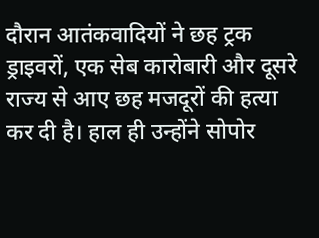दौरान आतंकवादियों ने छह ट्रक ड्राइवरों, एक सेब कारोबारी और दूसरे राज्य से आए छह मजदूरों की हत्या कर दी है। हाल ही उन्होंने सोपोर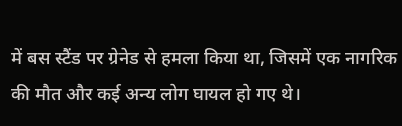में बस स्टैंड पर ग्रेनेड से हमला किया था, जिसमें एक नागरिक की मौत और कई अन्य लोग घायल हो गए थे।